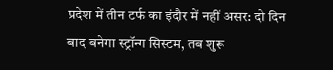प्रदेश में तीन टर्फ का इंदौर में नहीं असर: दो दिन बाद बनेगा स्ट्रॉन्ग सिस्टम, तब शुरू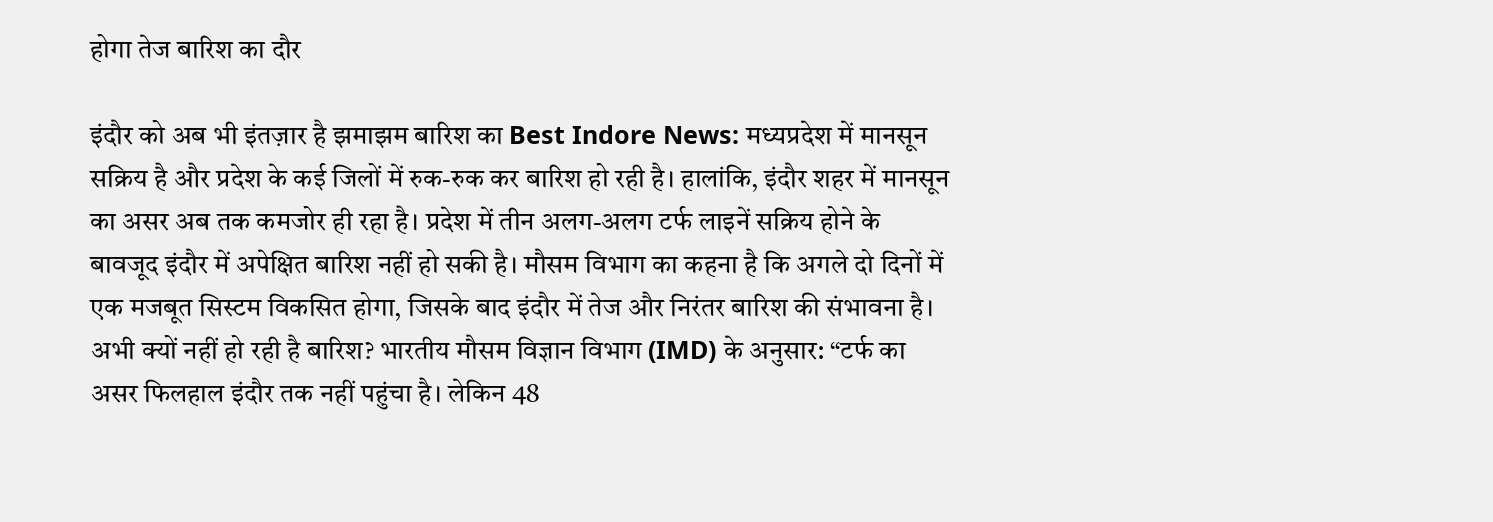होगा तेज बारिश का दौर

इंदौर को अब भी इंतज़ार है झमाझम बारिश का Best Indore News: मध्यप्रदेश में मानसून सक्रिय है और प्रदेश के कई जिलों में रुक-रुक कर बारिश हो रही है। हालांकि, इंदौर शहर में मानसून का असर अब तक कमजोर ही रहा है। प्रदेश में तीन अलग-अलग टर्फ लाइनें सक्रिय होने के बावजूद इंदौर में अपेक्षित बारिश नहीं हो सकी है। मौसम विभाग का कहना है कि अगले दो दिनों में एक मजबूत सिस्टम विकसित होगा, जिसके बाद इंदौर में तेज और निरंतर बारिश की संभावना है। अभी क्यों नहीं हो रही है बारिश? भारतीय मौसम विज्ञान विभाग (IMD) के अनुसार: “टर्फ का असर फिलहाल इंदौर तक नहीं पहुंचा है। लेकिन 48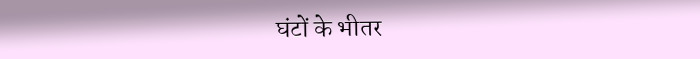घंटों के भीतर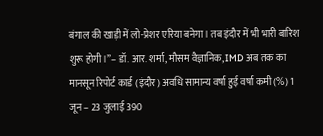बंगाल की खाड़ी में लो-प्रेशर एरिया बनेगा। तब इंदौर में भी भारी बारिश शुरू होगी।”– डॉ. आर. शर्मा, मौसम वैज्ञानिक, IMD अब तक का मानसून रिपोर्ट कार्ड (इंदौर) अवधि सामान्य वर्षा हुई वर्षा कमी (%) 1 जून – 23 जुलाई 390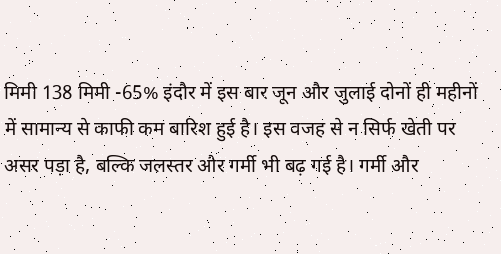मिमी 138 मिमी -65% इंदौर में इस बार जून और जुलाई दोनों ही महीनों में सामान्य से काफी कम बारिश हुई है। इस वजह से न सिर्फ खेती पर असर पड़ा है, बल्कि जलस्तर और गर्मी भी बढ़ गई है। गर्मी और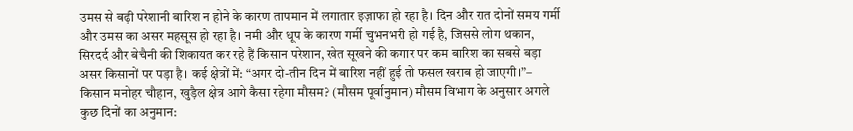उमस से बढ़ी परेशानी बारिश न होने के कारण तापमान में लगातार इज़ाफा हो रहा है। दिन और रात दोनों समय गर्मी और उमस का असर महसूस हो रहा है। नमी और धूप के कारण गर्मी चुभनभरी हो गई है, जिससे लोग थकान, सिरदर्द और बेचैनी की शिकायत कर रहे हैं किसान परेशान, खेत सूखने की कगार पर कम बारिश का सबसे बड़ा असर किसानों पर पड़ा है। कई क्षेत्रों में: “अगर दो-तीन दिन में बारिश नहीं हुई तो फसल खराब हो जाएगी।”– किसान मनोहर चौहान, खुड़ैल क्षेत्र आगे कैसा रहेगा मौसम? (मौसम पूर्वानुमान) मौसम विभाग के अनुसार अगले कुछ दिनों का अनुमान: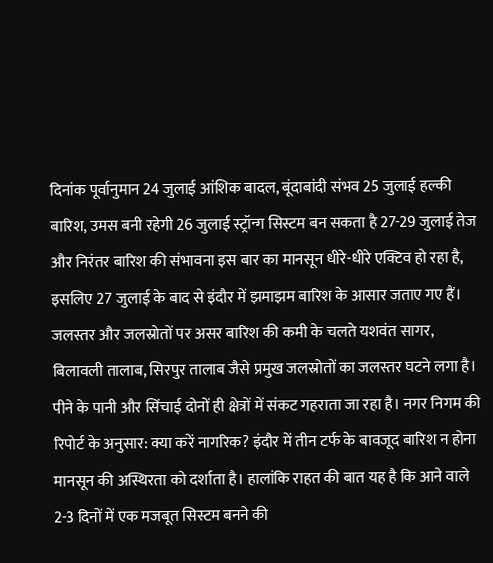दिनांक पूर्वानुमान 24 जुलाई आंशिक बादल, बूंदाबांदी संभव 25 जुलाई हल्की बारिश, उमस बनी रहेगी 26 जुलाई स्ट्रॉन्ग सिस्टम बन सकता है 27-29 जुलाई तेज और निरंतर बारिश की संभावना इस बार का मानसून धीरे-धीरे एक्टिव हो रहा है, इसलिए 27 जुलाई के बाद से इंदौर में झमाझम बारिश के आसार जताए गए हैं। जलस्तर और जलस्रोतों पर असर बारिश की कमी के चलते यशवंत सागर, बिलावली तालाब, सिरपुर तालाब जैसे प्रमुख जलस्रोतों का जलस्तर घटने लगा है। पीने के पानी और सिंचाई दोनों ही क्षेत्रों में संकट गहराता जा रहा है। नगर निगम की रिपोर्ट के अनुसार: क्या करें नागरिक? इंदौर में तीन टर्फ के बावजूद बारिश न होना मानसून की अस्थिरता को दर्शाता है। हालांकि राहत की बात यह है कि आने वाले 2-3 दिनों में एक मजबूत सिस्टम बनने की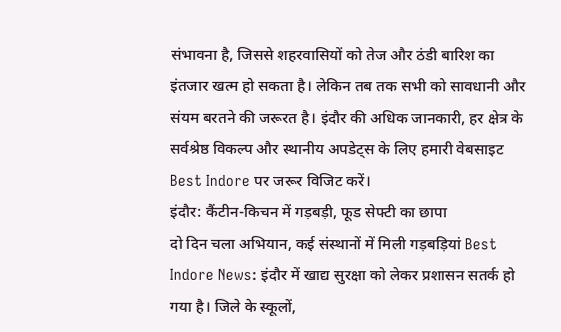संभावना है, जिससे शहरवासियों को तेज और ठंडी बारिश का इंतजार खत्म हो सकता है। लेकिन तब तक सभी को सावधानी और संयम बरतने की जरूरत है। इंदौर की अधिक जानकारी, हर क्षेत्र के सर्वश्रेष्ठ विकल्प और स्थानीय अपडेट्स के लिए हमारी वेबसाइट Best Indore पर जरूर विजिट करें।
इंदौर: कैंटीन-किचन में गड़बड़ी, फूड सेफ्टी का छापा
दो दिन चला अभियान, कई संस्थानों में मिली गड़बड़ियां Best Indore News: इंदौर में खाद्य सुरक्षा को लेकर प्रशासन सतर्क हो गया है। जिले के स्कूलों,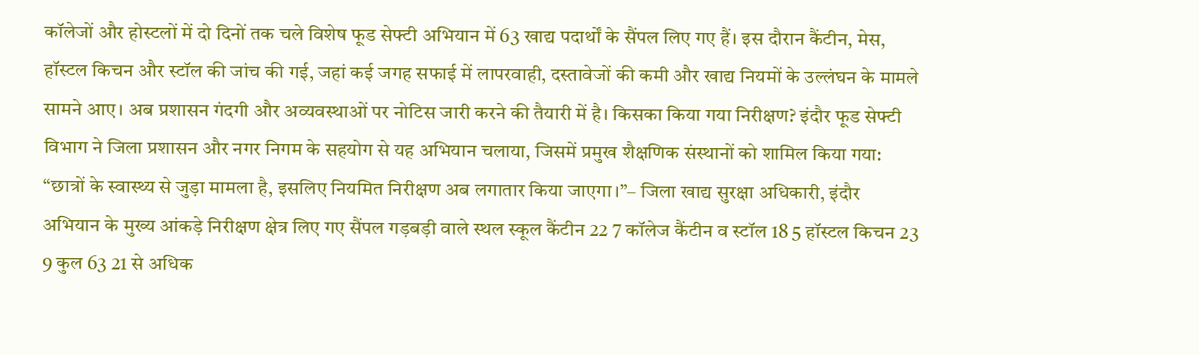कॉलेजों और होस्टलों में दो दिनों तक चले विशेष फूड सेफ्टी अभियान में 63 खाद्य पदार्थों के सैंपल लिए गए हैं। इस दौरान कैंटीन, मेस, हॉस्टल किचन और स्टॉल की जांच की गई, जहां कई जगह सफाई में लापरवाही, दस्तावेजों की कमी और खाद्य नियमों के उल्लंघन के मामले सामने आए। अब प्रशासन गंदगी और अव्यवस्थाओं पर नोटिस जारी करने की तैयारी में है। किसका किया गया निरीक्षण? इंदौर फूड सेफ्टी विभाग ने जिला प्रशासन और नगर निगम के सहयोग से यह अभियान चलाया, जिसमें प्रमुख शैक्षणिक संस्थानों को शामिल किया गया: “छात्रों के स्वास्थ्य से जुड़ा मामला है, इसलिए नियमित निरीक्षण अब लगातार किया जाएगा।”– जिला खाद्य सुरक्षा अधिकारी, इंदौर अभियान के मुख्य आंकड़े निरीक्षण क्षेत्र लिए गए सैंपल गड़बड़ी वाले स्थल स्कूल कैंटीन 22 7 कॉलेज कैंटीन व स्टॉल 18 5 हॉस्टल किचन 23 9 कुल 63 21 से अधिक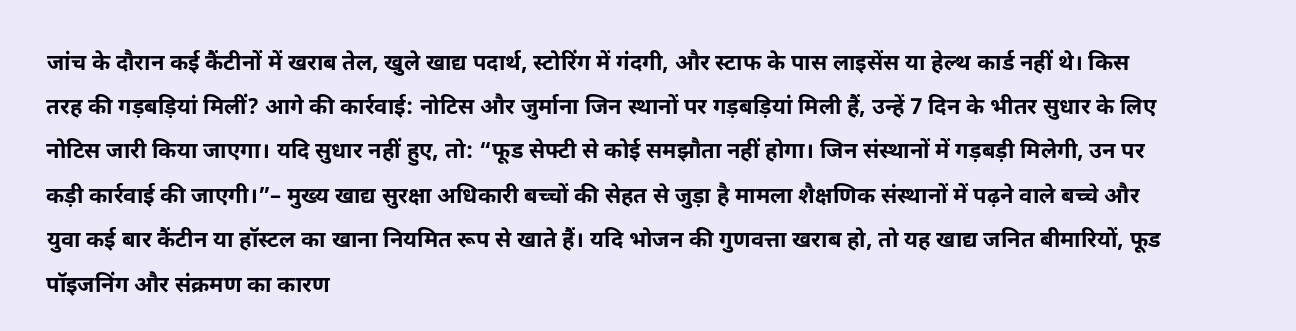जांच के दौरान कई कैंटीनों में खराब तेल, खुले खाद्य पदार्थ, स्टोरिंग में गंदगी, और स्टाफ के पास लाइसेंस या हेल्थ कार्ड नहीं थे। किस तरह की गड़बड़ियां मिलीं? आगे की कार्रवाई: नोटिस और जुर्माना जिन स्थानों पर गड़बड़ियां मिली हैं, उन्हें 7 दिन के भीतर सुधार के लिए नोटिस जारी किया जाएगा। यदि सुधार नहीं हुए, तो: “फूड सेफ्टी से कोई समझौता नहीं होगा। जिन संस्थानों में गड़बड़ी मिलेगी, उन पर कड़ी कार्रवाई की जाएगी।”– मुख्य खाद्य सुरक्षा अधिकारी बच्चों की सेहत से जुड़ा है मामला शैक्षणिक संस्थानों में पढ़ने वाले बच्चे और युवा कई बार कैंटीन या हॉस्टल का खाना नियमित रूप से खाते हैं। यदि भोजन की गुणवत्ता खराब हो, तो यह खाद्य जनित बीमारियों, फूड पॉइजनिंग और संक्रमण का कारण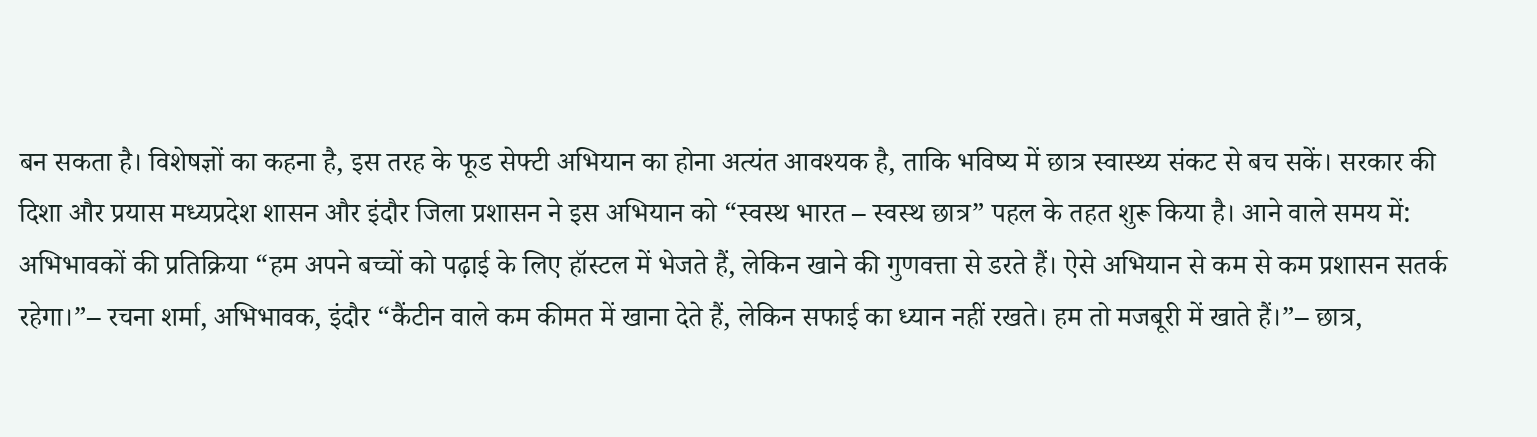बन सकता है। विशेषज्ञों का कहना है, इस तरह के फूड सेफ्टी अभियान का होना अत्यंत आवश्यक है, ताकि भविष्य में छात्र स्वास्थ्य संकट से बच सकें। सरकार की दिशा और प्रयास मध्यप्रदेश शासन और इंदौर जिला प्रशासन ने इस अभियान को “स्वस्थ भारत – स्वस्थ छात्र” पहल के तहत शुरू किया है। आने वाले समय में: अभिभावकों की प्रतिक्रिया “हम अपने बच्चों को पढ़ाई के लिए हॉस्टल में भेजते हैं, लेकिन खाने की गुणवत्ता से डरते हैं। ऐसे अभियान से कम से कम प्रशासन सतर्क रहेगा।”– रचना शर्मा, अभिभावक, इंदौर “कैंटीन वाले कम कीमत में खाना देते हैं, लेकिन सफाई का ध्यान नहीं रखते। हम तो मजबूरी में खाते हैं।”– छात्र,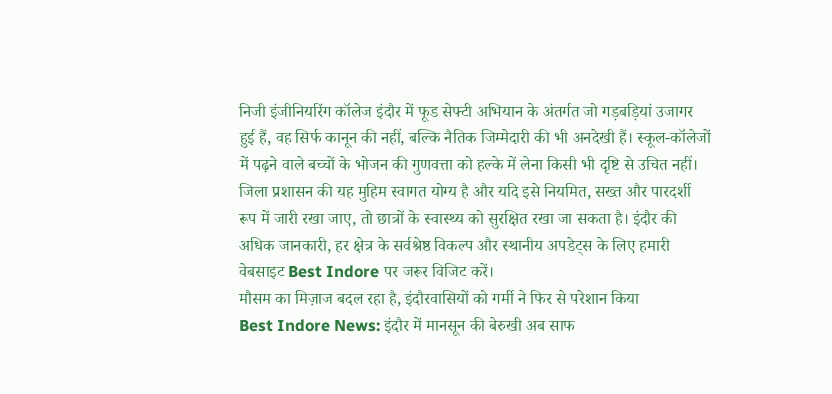निजी इंजीनियरिंग कॉलेज इंदौर में फूड सेफ्टी अभियान के अंतर्गत जो गड़बड़ियां उजागर हुई हैं, वह सिर्फ कानून की नहीं, बल्कि नैतिक जिम्मेदारी की भी अनदेखी हैं। स्कूल-कॉलेजों में पढ़ने वाले बच्चों के भोजन की गुणवत्ता को हल्के में लेना किसी भी दृष्टि से उचित नहीं। जिला प्रशासन की यह मुहिम स्वागत योग्य है और यदि इसे नियमित, सख्त और पारदर्शी रूप में जारी रखा जाए, तो छात्रों के स्वास्थ्य को सुरक्षित रखा जा सकता है। इंदौर की अधिक जानकारी, हर क्षेत्र के सर्वश्रेष्ठ विकल्प और स्थानीय अपडेट्स के लिए हमारी वेबसाइट Best Indore पर जरूर विजिट करें।
मौसम का मिज़ाज बदल रहा है, इंदौरवासियों को गर्मी ने फिर से परेशान किया
Best Indore News: इंदौर में मानसून की बेरुखी अब साफ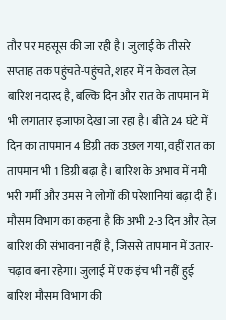तौर पर महसूस की जा रही है। जुलाई के तीसरे सप्ताह तक पहुंचते-पहुंचते, शहर में न केवल तेज़ बारिश नदारद है, बल्कि दिन और रात के तापमान में भी लगातार इजाफा देखा जा रहा है। बीते 24 घंटे में दिन का तापमान 4 डिग्री तक उछल गया, वहीं रात का तापमान भी 1 डिग्री बढ़ा है। बारिश के अभाव में नमी भरी गर्मी और उमस ने लोगों की परेशानियां बढ़ा दी हैं। मौसम विभाग का कहना है कि अभी 2-3 दिन और तेज़ बारिश की संभावना नहीं है, जिससे तापमान में उतार-चढ़ाव बना रहेगा। जुलाई में एक इंच भी नहीं हुई बारिश मौसम विभाग की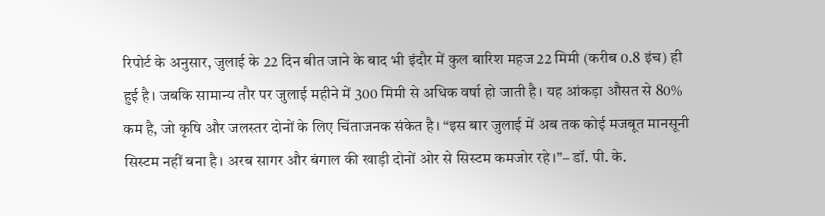रिपोर्ट के अनुसार, जुलाई के 22 दिन बीत जाने के बाद भी इंदौर में कुल बारिश महज 22 मिमी (करीब 0.8 इंच) ही हुई है। जबकि सामान्य तौर पर जुलाई महीने में 300 मिमी से अधिक वर्षा हो जाती है। यह आंकड़ा औसत से 80% कम है, जो कृषि और जलस्तर दोनों के लिए चिंताजनक संकेत है। “इस बार जुलाई में अब तक कोई मजबूत मानसूनी सिस्टम नहीं बना है। अरब सागर और बंगाल की खाड़ी दोनों ओर से सिस्टम कमजोर रहे।”– डॉ. पी. के.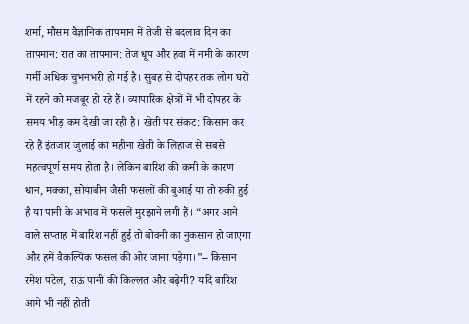शर्मा, मौसम वैज्ञानिक तापमान में तेजी से बदलाव दिन का तापमान: रात का तापमान: तेज धूप और हवा में नमी के कारण गर्मी अधिक चुभनभरी हो गई है। सुबह से दोपहर तक लोग घरों में रहने को मजबूर हो रहे हैं। व्यापारिक क्षेत्रों में भी दोपहर के समय भीड़ कम देखी जा रही है। खेती पर संकट: किसान कर रहे हैं इंतजार जुलाई का महीना खेती के लिहाज से सबसे महत्वपूर्ण समय होता है। लेकिन बारिश की कमी के कारण धान, मक्का, सोयाबीन जैसी फसलों की बुआई या तो रुकी हुई है या पानी के अभाव में फसलें मुरझाने लगी हैं। “अगर आने वाले सप्ताह में बारिश नहीं हुई तो बोवनी का नुकसान हो जाएगा और हमें वैकल्पिक फसल की ओर जाना पड़ेगा।”– किसान रमेश पटेल, राऊ पानी की किल्लत और बढ़ेगी? यदि बारिश आगे भी नहीं होती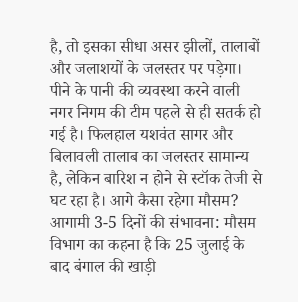है, तो इसका सीधा असर झीलों, तालाबों और जलाशयों के जलस्तर पर पड़ेगा। पीने के पानी की व्यवस्था करने वाली नगर निगम की टीम पहले से ही सतर्क हो गई है। फिलहाल यशवंत सागर और बिलावली तालाब का जलस्तर सामान्य है, लेकिन बारिश न होने से स्टॉक तेजी से घट रहा है। आगे कैसा रहेगा मौसम? आगामी 3-5 दिनों की संभावना: मौसम विभाग का कहना है कि 25 जुलाई के बाद बंगाल की खाड़ी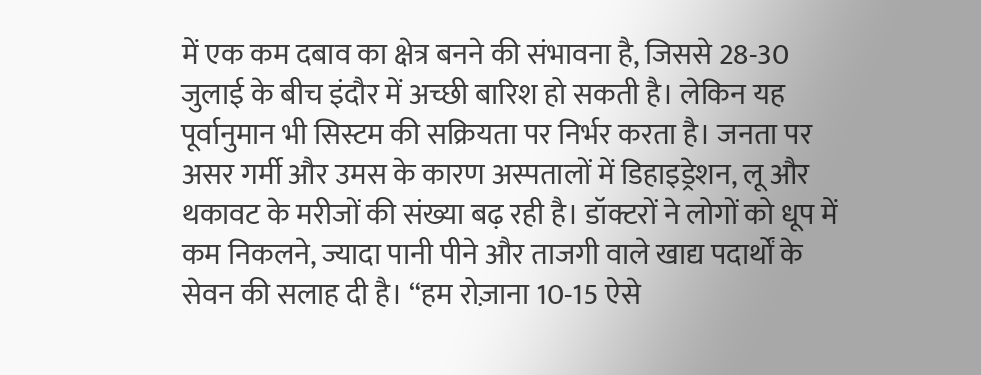में एक कम दबाव का क्षेत्र बनने की संभावना है, जिससे 28-30 जुलाई के बीच इंदौर में अच्छी बारिश हो सकती है। लेकिन यह पूर्वानुमान भी सिस्टम की सक्रियता पर निर्भर करता है। जनता पर असर गर्मी और उमस के कारण अस्पतालों में डिहाइड्रेशन, लू और थकावट के मरीजों की संख्या बढ़ रही है। डॉक्टरों ने लोगों को धूप में कम निकलने, ज्यादा पानी पीने और ताजगी वाले खाद्य पदार्थों के सेवन की सलाह दी है। “हम रोज़ाना 10-15 ऐसे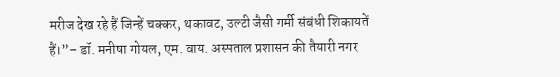मरीज देख रहे हैं जिन्हें चक्कर, थकावट, उल्टी जैसी गर्मी संबंधी शिकायतें हैं।”– डॉ. मनीषा गोयल, एम. वाय. अस्पताल प्रशासन की तैयारी नगर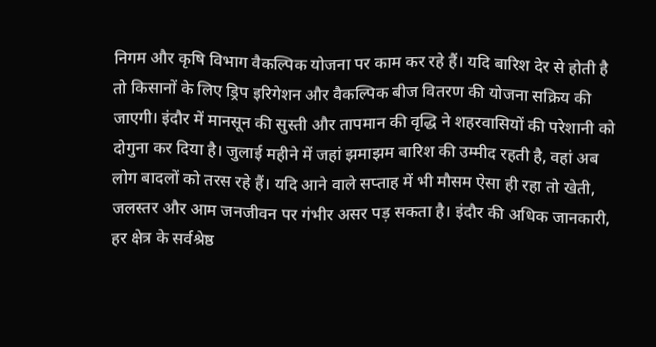निगम और कृषि विभाग वैकल्पिक योजना पर काम कर रहे हैं। यदि बारिश देर से होती है तो किसानों के लिए ड्रिप इरिगेशन और वैकल्पिक बीज वितरण की योजना सक्रिय की जाएगी। इंदौर में मानसून की सुस्ती और तापमान की वृद्धि ने शहरवासियों की परेशानी को दोगुना कर दिया है। जुलाई महीने में जहां झमाझम बारिश की उम्मीद रहती है, वहां अब लोग बादलों को तरस रहे हैं। यदि आने वाले सप्ताह में भी मौसम ऐसा ही रहा तो खेती, जलस्तर और आम जनजीवन पर गंभीर असर पड़ सकता है। इंदौर की अधिक जानकारी, हर क्षेत्र के सर्वश्रेष्ठ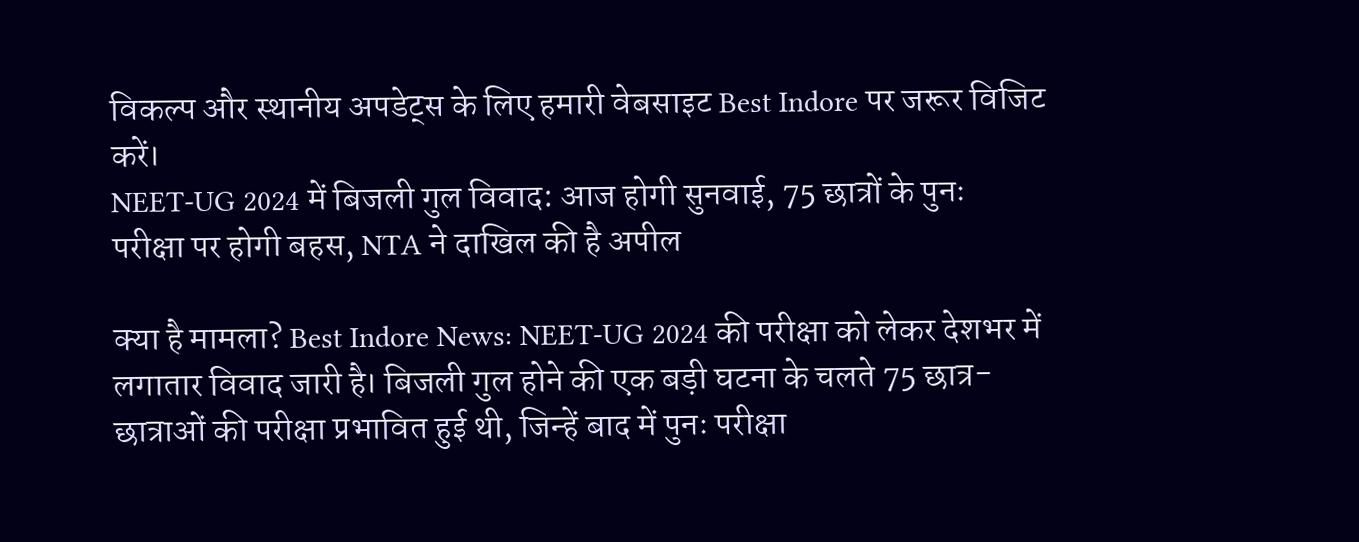विकल्प और स्थानीय अपडेट्स के लिए हमारी वेबसाइट Best Indore पर जरूर विजिट करें।
NEET-UG 2024 में बिजली गुल विवाद: आज होगी सुनवाई, 75 छात्रों के पुनः परीक्षा पर होगी बहस, NTA ने दाखिल की है अपील

क्या है मामला? Best Indore News: NEET-UG 2024 की परीक्षा को लेकर देशभर में लगातार विवाद जारी है। बिजली गुल होने की एक बड़ी घटना के चलते 75 छात्र-छात्राओं की परीक्षा प्रभावित हुई थी, जिन्हें बाद में पुनः परीक्षा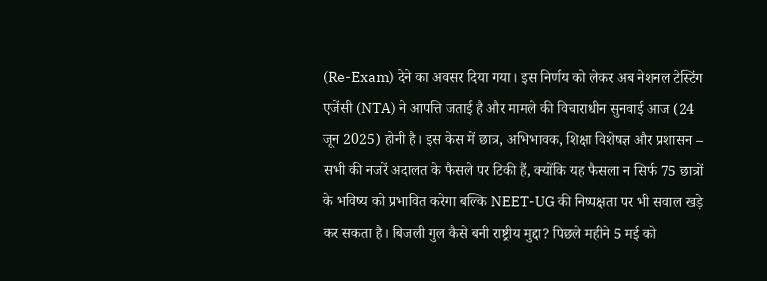(Re-Exam) देने का अवसर दिया गया। इस निर्णय को लेकर अब नेशनल टेस्टिंग एजेंसी (NTA) ने आपत्ति जताई है और मामले की विचाराधीन सुनवाई आज (24 जून 2025) होनी है। इस केस में छात्र, अभिभावक, शिक्षा विशेषज्ञ और प्रशासन – सभी की नजरें अदालत के फैसले पर टिकी हैं, क्योंकि यह फैसला न सिर्फ 75 छात्रों के भविष्य को प्रभावित करेगा बल्कि NEET-UG की निष्पक्षता पर भी सवाल खड़े कर सकता है। बिजली गुल कैसे बनी राष्ट्रीय मुद्दा? पिछले महीने 5 मई को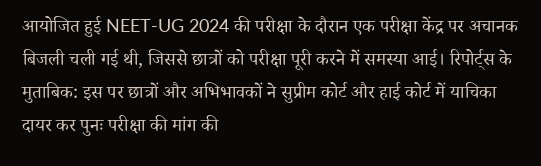आयोजित हुई NEET-UG 2024 की परीक्षा के दौरान एक परीक्षा केंद्र पर अचानक बिजली चली गई थी, जिससे छात्रों को परीक्षा पूरी करने में समस्या आई। रिपोर्ट्स के मुताबिक: इस पर छात्रों और अभिभावकों ने सुप्रीम कोर्ट और हाई कोर्ट में याचिका दायर कर पुनः परीक्षा की मांग की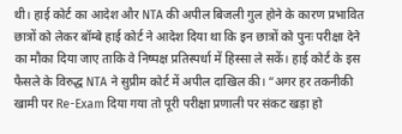थी। हाई कोर्ट का आदेश और NTA की अपील बिजली गुल होने के कारण प्रभावित छात्रों को लेकर बॉम्बे हाई कोर्ट ने आदेश दिया था कि इन छात्रों को पुनः परीक्षा देने का मौका दिया जाए ताकि वे निष्पक्ष प्रतिस्पर्धा में हिस्सा ले सकें। हाई कोर्ट के इस फैसले के विरुद्ध NTA ने सुप्रीम कोर्ट में अपील दाखिल की। “अगर हर तकनीकी खामी पर Re-Exam दिया गया तो पूरी परीक्षा प्रणाली पर संकट खड़ा हो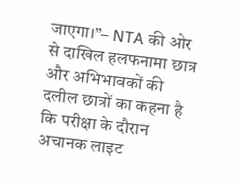जाएगा।”– NTA की ओर से दाखिल हलफनामा छात्र और अभिभावकों की दलील छात्रों का कहना है कि परीक्षा के दौरान अचानक लाइट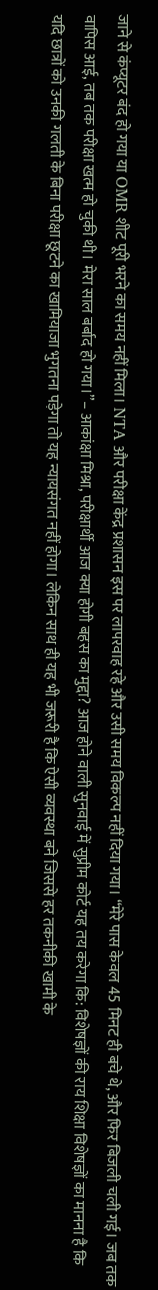जाने से कंप्यूटर बंद हो गया या OMR शीट पूरी भरने का समय नहीं मिला। NTA और परीक्षा केंद्र प्रशासन इस पर लापरवाह रहे और उसी समय विकल्प नहीं दिया गया। “मेरे पास केवल 45 मिनट ही बचे थे, और फिर बिजली चली गई। जब तक वापिस आई, तब तक परीक्षा खत्म हो चुकी थी। मेरा साल बर्बाद हो गया।”– आकांक्षा मिश्रा, परीक्षार्थी आज क्या होगी बहस का मुद्दा? आज होने वाली सुनवाई में सुप्रीम कोर्ट यह तय करेगा कि: विशेषज्ञों की राय शिक्षा विशेषज्ञों का मानना है कि यदि छात्रों को उनकी गलती के बिना परीक्षा छूटने का खामियाजा भुगतना पड़ेगा तो यह न्यायसंगत नहीं होगा। लेकिन साथ ही यह भी जरूरी है कि ऐसी व्यवस्था बने जिससे हर तकनीकी खामी के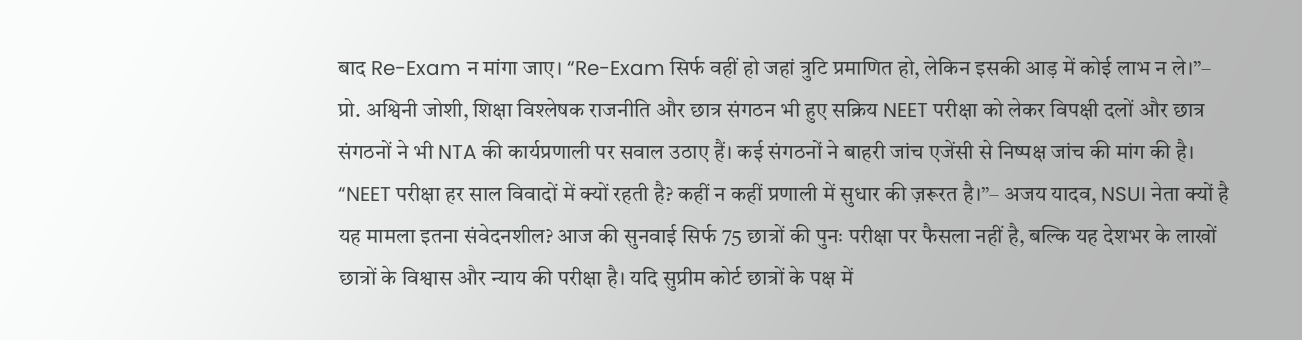बाद Re-Exam न मांगा जाए। “Re-Exam सिर्फ वहीं हो जहां त्रुटि प्रमाणित हो, लेकिन इसकी आड़ में कोई लाभ न ले।”– प्रो. अश्विनी जोशी, शिक्षा विश्लेषक राजनीति और छात्र संगठन भी हुए सक्रिय NEET परीक्षा को लेकर विपक्षी दलों और छात्र संगठनों ने भी NTA की कार्यप्रणाली पर सवाल उठाए हैं। कई संगठनों ने बाहरी जांच एजेंसी से निष्पक्ष जांच की मांग की है। “NEET परीक्षा हर साल विवादों में क्यों रहती है? कहीं न कहीं प्रणाली में सुधार की ज़रूरत है।”– अजय यादव, NSUI नेता क्यों है यह मामला इतना संवेदनशील? आज की सुनवाई सिर्फ 75 छात्रों की पुनः परीक्षा पर फैसला नहीं है, बल्कि यह देशभर के लाखों छात्रों के विश्वास और न्याय की परीक्षा है। यदि सुप्रीम कोर्ट छात्रों के पक्ष में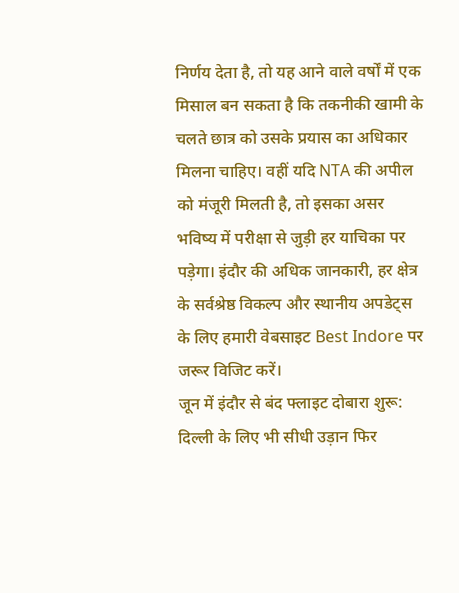निर्णय देता है, तो यह आने वाले वर्षों में एक मिसाल बन सकता है कि तकनीकी खामी के चलते छात्र को उसके प्रयास का अधिकार मिलना चाहिए। वहीं यदि NTA की अपील को मंजूरी मिलती है, तो इसका असर भविष्य में परीक्षा से जुड़ी हर याचिका पर पड़ेगा। इंदौर की अधिक जानकारी, हर क्षेत्र के सर्वश्रेष्ठ विकल्प और स्थानीय अपडेट्स के लिए हमारी वेबसाइट Best Indore पर जरूर विजिट करें।
जून में इंदौर से बंद फ्लाइट दोबारा शुरू: दिल्ली के लिए भी सीधी उड़ान फिर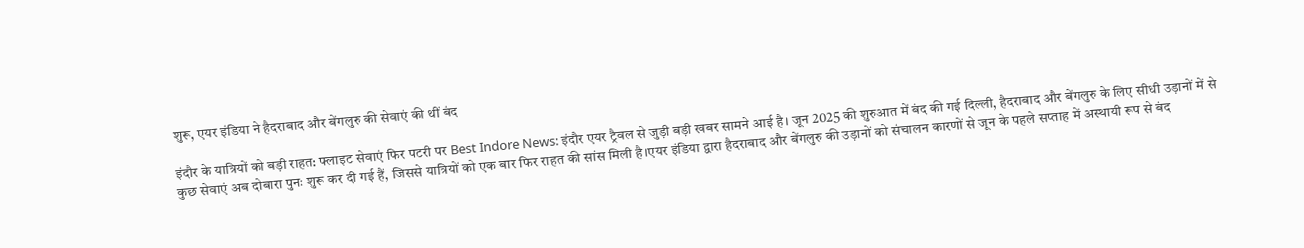शुरू, एयर इंडिया ने हैदराबाद और बेंगलुरु की सेवाएं की थीं बंद

इंदौर के यात्रियों को बड़ी राहत: फ्लाइट सेवाएं फिर पटरी पर Best Indore News: इंदौर एयर ट्रैवल से जुड़ी बड़ी खबर सामने आई है। जून 2025 की शुरुआत में बंद की गई दिल्ली, हैदराबाद और बेंगलुरु के लिए सीधी उड़ानों में से कुछ सेवाएं अब दोबारा पुनः शुरू कर दी गई हैं, जिससे यात्रियों को एक बार फिर राहत की सांस मिली है।एयर इंडिया द्वारा हैदराबाद और बेंगलुरु की उड़ानों को संचालन कारणों से जून के पहले सप्ताह में अस्थायी रूप से बंद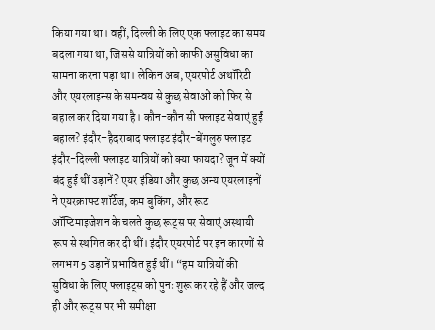किया गया था। वहीं, दिल्ली के लिए एक फ्लाइट का समय बदला गया था, जिससे यात्रियों को काफी असुविधा का सामना करना पड़ा था। लेकिन अब, एयरपोर्ट अथॉरिटी और एयरलाइन्स के समन्वय से कुछ सेवाओं को फिर से बहाल कर दिया गया है। कौन-कौन सी फ्लाइट सेवाएं हुईं बहाल? इंदौर-हैदराबाद फ्लाइट इंदौर-बेंगलुरु फ्लाइट इंदौर-दिल्ली फ्लाइट यात्रियों को क्या फायदा? जून में क्यों बंद हुई थीं उड़ानें? एयर इंडिया और कुछ अन्य एयरलाइनों ने एयरक्राफ्ट शॉर्टेज, कम बुकिंग, और रूट ऑप्टिमाइजेशन के चलते कुछ रूट्स पर सेवाएं अस्थायी रूप से स्थगित कर दी थीं। इंदौर एयरपोर्ट पर इन कारणों से लगभग 5 उड़ानें प्रभावित हुई थीं। “हम यात्रियों की सुविधा के लिए फ्लाइट्स को पुनः शुरू कर रहे हैं और जल्द ही और रूट्स पर भी समीक्षा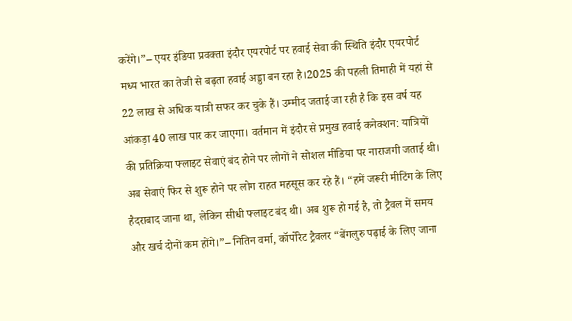करेंगे।”– एयर इंडिया प्रवक्ता इंदौर एयरपोर्ट पर हवाई सेवा की स्थिति इंदौर एयरपोर्ट मध्य भारत का तेजी से बढ़ता हवाई अड्डा बन रहा है।2025 की पहली तिमाही में यहां से 22 लाख से अधिक यात्री सफर कर चुके हैं। उम्मीद जताई जा रही है कि इस वर्ष यह आंकड़ा 40 लाख पार कर जाएगा। वर्तमान में इंदौर से प्रमुख हवाई कनेक्शन: यात्रियों की प्रतिक्रिया फ्लाइट सेवाएं बंद होने पर लोगों ने सोशल मीडिया पर नाराजगी जताई थी। अब सेवाएं फिर से शुरू होने पर लोग राहत महसूस कर रहे हैं। “हमें जरूरी मीटिंग के लिए हैदराबाद जाना था, लेकिन सीधी फ्लाइट बंद थी। अब शुरू हो गई है, तो ट्रैवल में समय और खर्च दोनों कम होंगे।”– नितिन वर्मा, कॉर्पोरेट ट्रैवलर “बेंगलुरु पढ़ाई के लिए जाना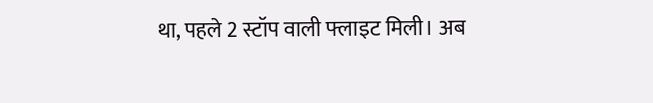था, पहले 2 स्टॉप वाली फ्लाइट मिली। अब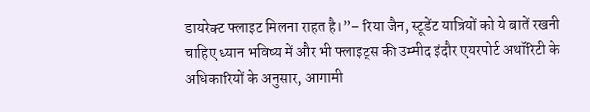डायरेक्ट फ्लाइट मिलना राहत है।”– रिया जैन, स्टूडेंट यात्रियों को ये बातें रखनी चाहिए ध्यान भविष्य में और भी फ्लाइट्स की उम्मीद इंदौर एयरपोर्ट अथॉरिटी के अधिकारियों के अनुसार, आगामी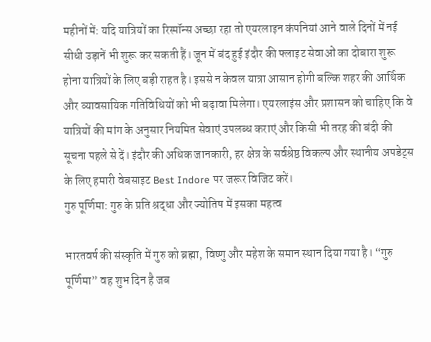महीनों में: यदि यात्रियों का रिस्पॉन्स अच्छा रहा तो एयरलाइन कंपनियां आने वाले दिनों में नई सीधी उड़ानें भी शुरू कर सकती हैं। जून में बंद हुई इंदौर की फ्लाइट सेवाओं का दोबारा शुरू होना यात्रियों के लिए बड़ी राहत है। इससे न केवल यात्रा आसान होगी बल्कि शहर की आर्थिक और व्यावसायिक गतिविधियों को भी बढ़ावा मिलेगा। एयरलाइंस और प्रशासन को चाहिए कि वे यात्रियों की मांग के अनुसार नियमित सेवाएं उपलब्ध कराएं और किसी भी तरह की बंदी की सूचना पहले से दें। इंदौर की अधिक जानकारी, हर क्षेत्र के सर्वश्रेष्ठ विकल्प और स्थानीय अपडेट्स के लिए हमारी वेबसाइट Best Indore पर जरूर विजिट करें।
गुरु पूर्णिमा: गुरु के प्रति श्रद्धा और ज्योतिष में इसका महत्व

भारतवर्ष की संस्कृति में गुरु को ब्रह्मा, विष्णु और महेश के समान स्थान दिया गया है। “गुरु पूर्णिमा” वह शुभ दिन है जब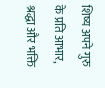शिष्य अपने गुरु के प्रति आभार, श्रद्धा और भक्ति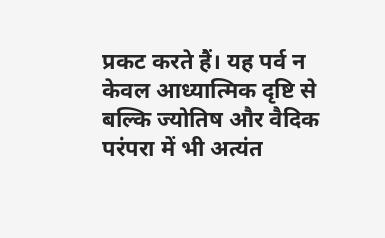प्रकट करते हैं। यह पर्व न केवल आध्यात्मिक दृष्टि से बल्कि ज्योतिष और वैदिक परंपरा में भी अत्यंत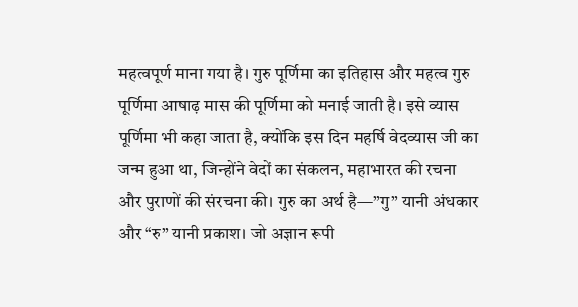महत्वपूर्ण माना गया है। गुरु पूर्णिमा का इतिहास और महत्व गुरु पूर्णिमा आषाढ़ मास की पूर्णिमा को मनाई जाती है। इसे व्यास पूर्णिमा भी कहा जाता है, क्योंकि इस दिन महर्षि वेदव्यास जी का जन्म हुआ था, जिन्होंने वेदों का संकलन, महाभारत की रचना और पुराणों की संरचना की। गुरु का अर्थ है—”गु” यानी अंधकार और “रु” यानी प्रकाश। जो अज्ञान रूपी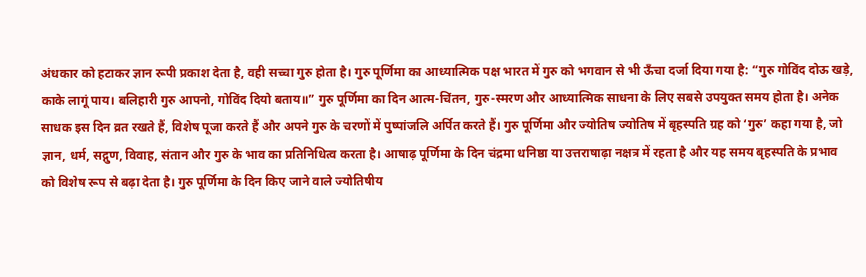अंधकार को हटाकर ज्ञान रूपी प्रकाश देता है, वही सच्चा गुरु होता है। गुरु पूर्णिमा का आध्यात्मिक पक्ष भारत में गुरु को भगवान से भी ऊँचा दर्जा दिया गया है: “गुरु गोविंद दोऊ खड़े, काके लागूं पाय। बलिहारी गुरु आपनो, गोविंद दियो बताय॥” गुरु पूर्णिमा का दिन आत्म-चिंतन, गुरु-स्मरण और आध्यात्मिक साधना के लिए सबसे उपयुक्त समय होता है। अनेक साधक इस दिन व्रत रखते हैं, विशेष पूजा करते हैं और अपने गुरु के चरणों में पुष्पांजलि अर्पित करते हैं। गुरु पूर्णिमा और ज्योतिष ज्योतिष में बृहस्पति ग्रह को ‘गुरु’ कहा गया है, जो ज्ञान, धर्म, सद्गुण, विवाह, संतान और गुरु के भाव का प्रतिनिधित्व करता है। आषाढ़ पूर्णिमा के दिन चंद्रमा धनिष्ठा या उत्तराषाढ़ा नक्षत्र में रहता है और यह समय बृहस्पति के प्रभाव को विशेष रूप से बढ़ा देता है। गुरु पूर्णिमा के दिन किए जाने वाले ज्योतिषीय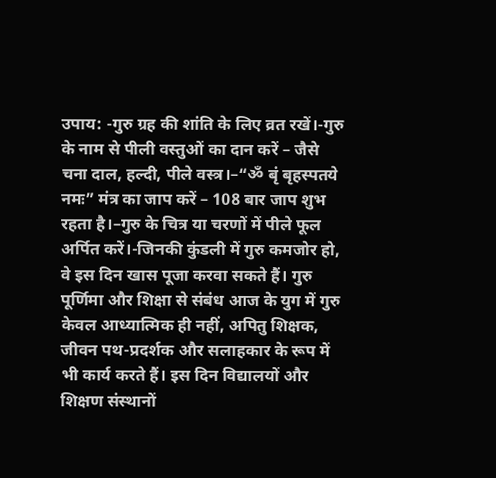उपाय: -गुरु ग्रह की शांति के लिए व्रत रखें।-गुरु के नाम से पीली वस्तुओं का दान करें – जैसे चना दाल, हल्दी, पीले वस्त्र।–“ॐ बृं बृहस्पतये नमः” मंत्र का जाप करें – 108 बार जाप शुभ रहता है।–गुरु के चित्र या चरणों में पीले फूल अर्पित करें।-जिनकी कुंडली में गुरु कमजोर हो, वे इस दिन खास पूजा करवा सकते हैं। गुरु पूर्णिमा और शिक्षा से संबंध आज के युग में गुरु केवल आध्यात्मिक ही नहीं, अपितु शिक्षक, जीवन पथ-प्रदर्शक और सलाहकार के रूप में भी कार्य करते हैं। इस दिन विद्यालयों और शिक्षण संस्थानों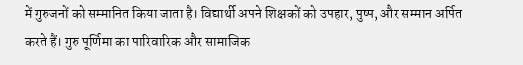में गुरुजनों को सम्मानित किया जाता है। विद्यार्थी अपने शिक्षकों को उपहार, पुष्प, और सम्मान अर्पित करते हैं। गुरु पूर्णिमा का पारिवारिक और सामाजिक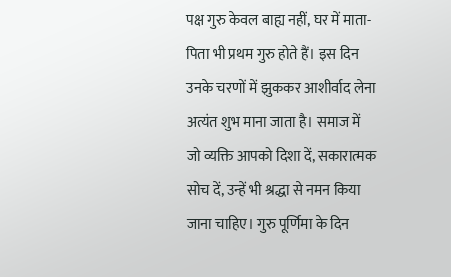पक्ष गुरु केवल बाह्य नहीं, घर में माता-पिता भी प्रथम गुरु होते हैं। इस दिन उनके चरणों में झुककर आशीर्वाद लेना अत्यंत शुभ माना जाता है। समाज में जो व्यक्ति आपको दिशा दें, सकारात्मक सोच दें, उन्हें भी श्रद्धा से नमन किया जाना चाहिए। गुरु पूर्णिमा के दिन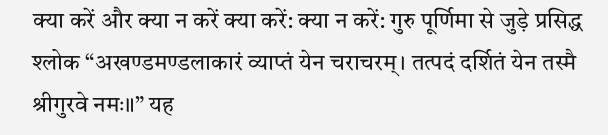क्या करें और क्या न करें क्या करें: क्या न करें: गुरु पूर्णिमा से जुड़े प्रसिद्ध श्लोक “अखण्डमण्डलाकारं व्याप्तं येन चराचरम्। तत्पदं दर्शितं येन तस्मै श्रीगुरवे नमः॥” यह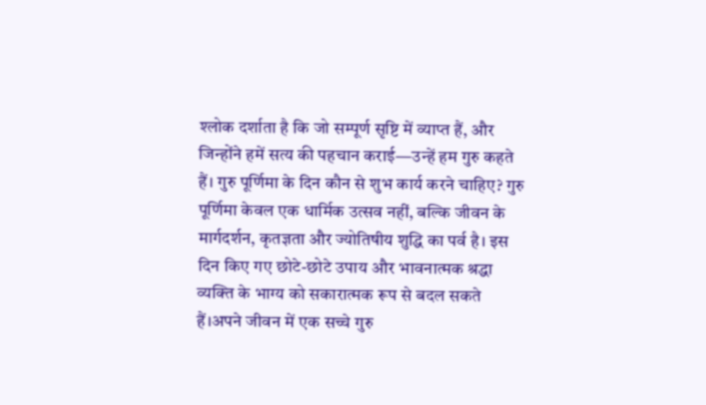श्लोक दर्शाता है कि जो सम्पूर्ण सृष्टि में व्याप्त हैं, और जिन्होंने हमें सत्य की पहचान कराई—उन्हें हम गुरु कहते हैं। गुरु पूर्णिमा के दिन कौन से शुभ कार्य करने चाहिए? गुरु पूर्णिमा केवल एक धार्मिक उत्सव नहीं, बल्कि जीवन के मार्गदर्शन, कृतज्ञता और ज्योतिषीय शुद्धि का पर्व है। इस दिन किए गए छोटे-छोटे उपाय और भावनात्मक श्रद्धा व्यक्ति के भाग्य को सकारात्मक रूप से बदल सकते हैं।अपने जीवन में एक सच्चे गुरु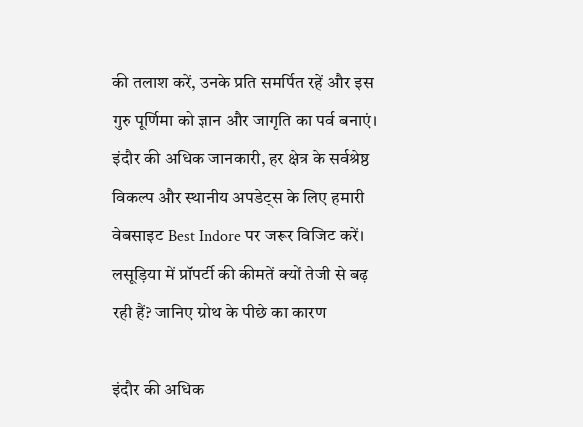की तलाश करें, उनके प्रति समर्पित रहें और इस गुरु पूर्णिमा को ज्ञान और जागृति का पर्व बनाएं। इंदौर की अधिक जानकारी, हर क्षेत्र के सर्वश्रेष्ठ विकल्प और स्थानीय अपडेट्स के लिए हमारी वेबसाइट Best Indore पर जरूर विजिट करें।
लसूड़िया में प्रॉपर्टी की कीमतें क्यों तेजी से बढ़ रही हैं? जानिए ग्रोथ के पीछे का कारण

इंदौर की अधिक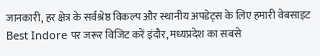जानकारी, हर क्षेत्र के सर्वश्रेष्ठ विकल्प और स्थानीय अपडेट्स के लिए हमारी वेबसाइट Best Indore पर जरूर विजिट करें इंदौर, मध्यप्रदेश का सबसे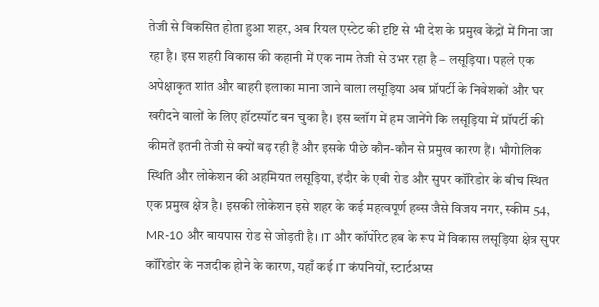तेजी से विकसित होता हुआ शहर, अब रियल एस्टेट की दृष्टि से भी देश के प्रमुख केंद्रों में गिना जा रहा है। इस शहरी विकास की कहानी में एक नाम तेजी से उभर रहा है – लसूड़िया। पहले एक अपेक्षाकृत शांत और बाहरी इलाका माना जाने वाला लसूड़िया अब प्रॉपर्टी के निवेशकों और घर खरीदने वालों के लिए हॉटस्पॉट बन चुका है। इस ब्लॉग में हम जानेंगे कि लसूड़िया में प्रॉपर्टी की कीमतें इतनी तेजी से क्यों बढ़ रही हैं और इसके पीछे कौन-कौन से प्रमुख कारण हैं। भौगोलिक स्थिति और लोकेशन की अहमियत लसूड़िया, इंदौर के एबी रोड और सुपर कॉरिडोर के बीच स्थित एक प्रमुख क्षेत्र है। इसकी लोकेशन इसे शहर के कई महत्वपूर्ण हब्स जैसे विजय नगर, स्कीम 54, MR-10 और बायपास रोड से जोड़ती है। IT और कॉर्पोरेट हब के रूप में विकास लसूड़िया क्षेत्र सुपर कॉरिडोर के नजदीक होने के कारण, यहाँ कई IT कंपनियों, स्टार्टअप्स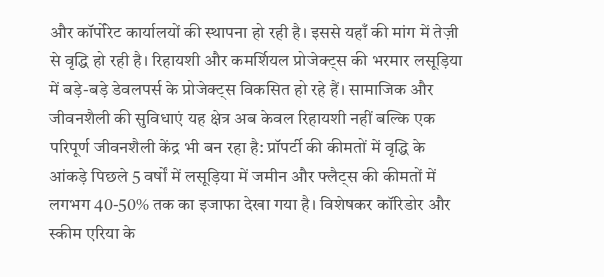और कॉर्पोरेट कार्यालयों की स्थापना हो रही है। इससे यहाँ की मांग में तेज़ी से वृद्धि हो रही है। रिहायशी और कमर्शियल प्रोजेक्ट्स की भरमार लसूड़िया में बड़े-बड़े डेवलपर्स के प्रोजेक्ट्स विकसित हो रहे हैं। सामाजिक और जीवनशैली की सुविधाएं यह क्षेत्र अब केवल रिहायशी नहीं बल्कि एक परिपूर्ण जीवनशैली केंद्र भी बन रहा है: प्रॉपर्टी की कीमतों में वृद्धि के आंकड़े पिछले 5 वर्षों में लसूड़िया में जमीन और फ्लैट्स की कीमतों में लगभग 40-50% तक का इजाफा देखा गया है। विशेषकर कॉरिडोर और स्कीम एरिया के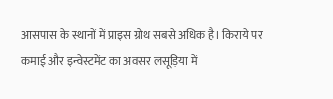आसपास के स्थानों में प्राइस ग्रोथ सबसे अधिक है। किराये पर कमाई और इन्वेस्टमेंट का अवसर लसूड़िया में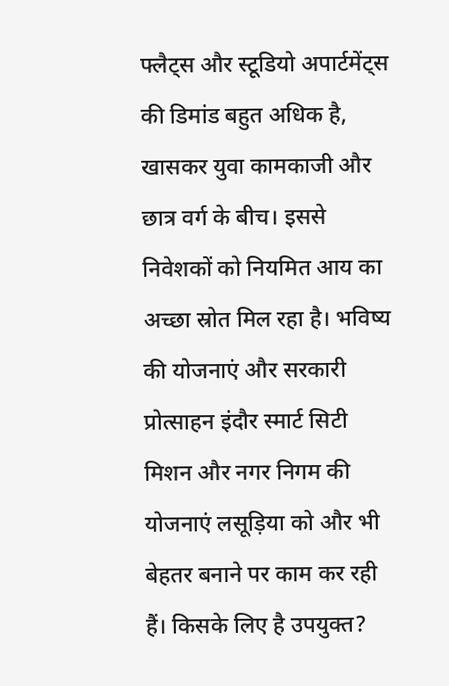फ्लैट्स और स्टूडियो अपार्टमेंट्स की डिमांड बहुत अधिक है, खासकर युवा कामकाजी और छात्र वर्ग के बीच। इससे निवेशकों को नियमित आय का अच्छा स्रोत मिल रहा है। भविष्य की योजनाएं और सरकारी प्रोत्साहन इंदौर स्मार्ट सिटी मिशन और नगर निगम की योजनाएं लसूड़िया को और भी बेहतर बनाने पर काम कर रही हैं। किसके लिए है उपयुक्त?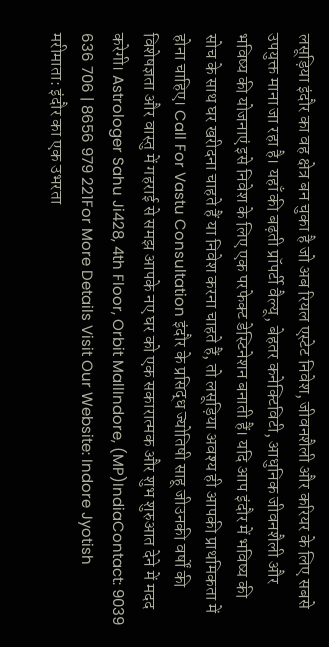लसूड़िया इंदौर का वह क्षेत्र बन चुका है जो अब रियल एस्टेट निवेश, जीवनशैली और करियर के लिए सबसे उपयुक्त माना जा रहा है। यहाँ की बढ़ती प्रॉपर्टी वैल्यू, बेहतर कनेक्टिविटी, आधुनिक जीवनशैली और भविष्य की योजनाएं इसे निवेश के लिए एक परफेक्ट डेस्टिनेशन बनाती हैं। यदि आप इंदौर में भविष्य की सोच के साथ घर खरीदना चाहते हैं या निवेश करना चाहते हैं, तो लसूड़िया अवश्य ही आपकी प्राथमिकता में होना चाहिए। Call For Vastu Consultation इंदौर के प्रसिद्ध ज्योतिषी साहू जीउनकी वर्षों की विशेषज्ञता और वास्तु में गहराई से समझ आपके नए घर को एक सकारात्मक और शुभ शुरुआत देने में मदद करेगी। Astrologer Sahu Ji428, 4th Floor, Orbit MallIndore, (MP)IndiaContact: 9039 636 706 | 8656 979 221For More Details Visit Our Website: Indore Jyotish
मरीमाता: इंदौर का एक उभरता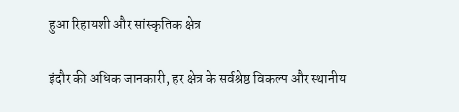हुआ रिहायशी और सांस्कृतिक क्षेत्र

इंदौर की अधिक जानकारी, हर क्षेत्र के सर्वश्रेष्ठ विकल्प और स्थानीय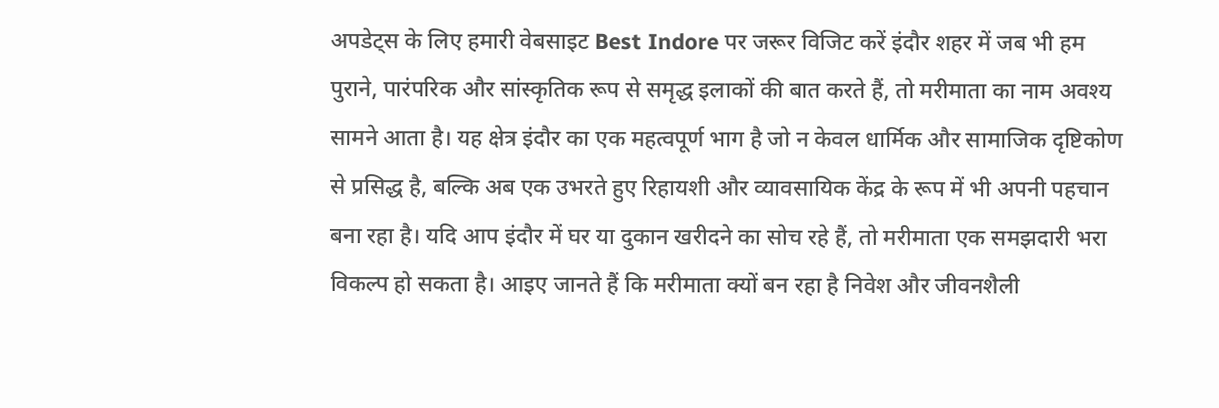अपडेट्स के लिए हमारी वेबसाइट Best Indore पर जरूर विजिट करें इंदौर शहर में जब भी हम पुराने, पारंपरिक और सांस्कृतिक रूप से समृद्ध इलाकों की बात करते हैं, तो मरीमाता का नाम अवश्य सामने आता है। यह क्षेत्र इंदौर का एक महत्वपूर्ण भाग है जो न केवल धार्मिक और सामाजिक दृष्टिकोण से प्रसिद्ध है, बल्कि अब एक उभरते हुए रिहायशी और व्यावसायिक केंद्र के रूप में भी अपनी पहचान बना रहा है। यदि आप इंदौर में घर या दुकान खरीदने का सोच रहे हैं, तो मरीमाता एक समझदारी भरा विकल्प हो सकता है। आइए जानते हैं कि मरीमाता क्यों बन रहा है निवेश और जीवनशैली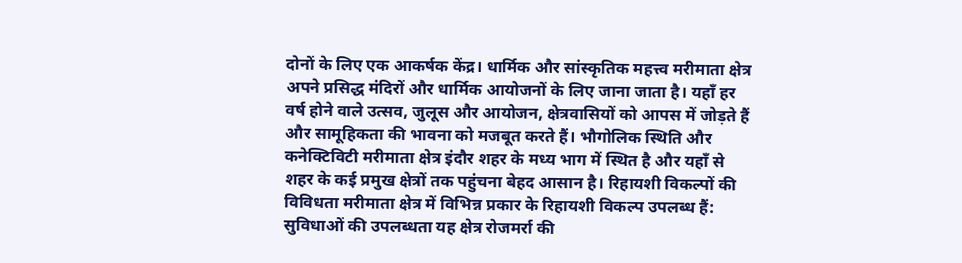दोनों के लिए एक आकर्षक केंद्र। धार्मिक और सांस्कृतिक महत्त्व मरीमाता क्षेत्र अपने प्रसिद्ध मंदिरों और धार्मिक आयोजनों के लिए जाना जाता है। यहाँ हर वर्ष होने वाले उत्सव, जुलूस और आयोजन, क्षेत्रवासियों को आपस में जोड़ते हैं और सामूहिकता की भावना को मजबूत करते हैं। भौगोलिक स्थिति और कनेक्टिविटी मरीमाता क्षेत्र इंदौर शहर के मध्य भाग में स्थित है और यहाँ से शहर के कई प्रमुख क्षेत्रों तक पहुंचना बेहद आसान है। रिहायशी विकल्पों की विविधता मरीमाता क्षेत्र में विभिन्न प्रकार के रिहायशी विकल्प उपलब्ध हैं: सुविधाओं की उपलब्धता यह क्षेत्र रोजमर्रा की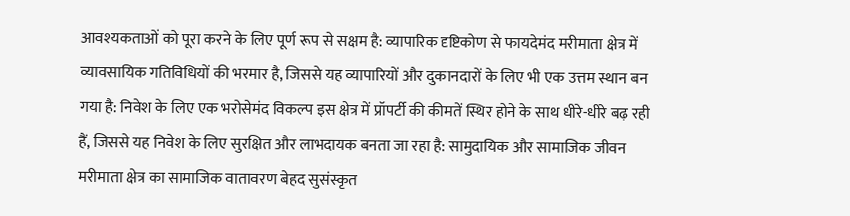आवश्यकताओं को पूरा करने के लिए पूर्ण रूप से सक्षम है: व्यापारिक दृष्टिकोण से फायदेमंद मरीमाता क्षेत्र में व्यावसायिक गतिविधियों की भरमार है, जिससे यह व्यापारियों और दुकानदारों के लिए भी एक उत्तम स्थान बन गया है: निवेश के लिए एक भरोसेमंद विकल्प इस क्षेत्र में प्रॉपर्टी की कीमतें स्थिर होने के साथ धीरे-धीरे बढ़ रही हैं, जिससे यह निवेश के लिए सुरक्षित और लाभदायक बनता जा रहा है: सामुदायिक और सामाजिक जीवन मरीमाता क्षेत्र का सामाजिक वातावरण बेहद सुसंस्कृत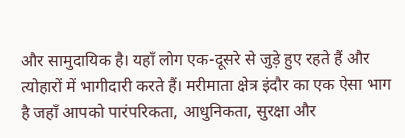और सामुदायिक है। यहाँ लोग एक-दूसरे से जुड़े हुए रहते हैं और त्योहारों में भागीदारी करते हैं। मरीमाता क्षेत्र इंदौर का एक ऐसा भाग है जहाँ आपको पारंपरिकता, आधुनिकता, सुरक्षा और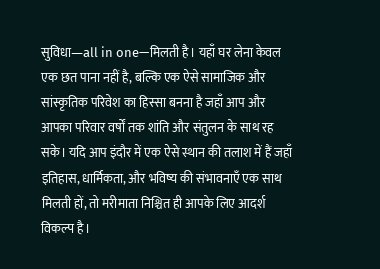सुविधा—all in one—मिलती है। यहाँ घर लेना केवल एक छत पाना नहीं है, बल्कि एक ऐसे सामाजिक और सांस्कृतिक परिवेश का हिस्सा बनना है जहाँ आप और आपका परिवार वर्षों तक शांति और संतुलन के साथ रह सके। यदि आप इंदौर में एक ऐसे स्थान की तलाश में हैं जहाँ इतिहास, धार्मिकता, और भविष्य की संभावनाएँ एक साथ मिलती हों, तो मरीमाता निश्चित ही आपके लिए आदर्श विकल्प है।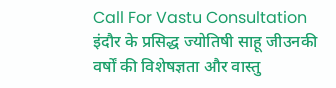Call For Vastu Consultation इंदौर के प्रसिद्ध ज्योतिषी साहू जीउनकी वर्षों की विशेषज्ञता और वास्तु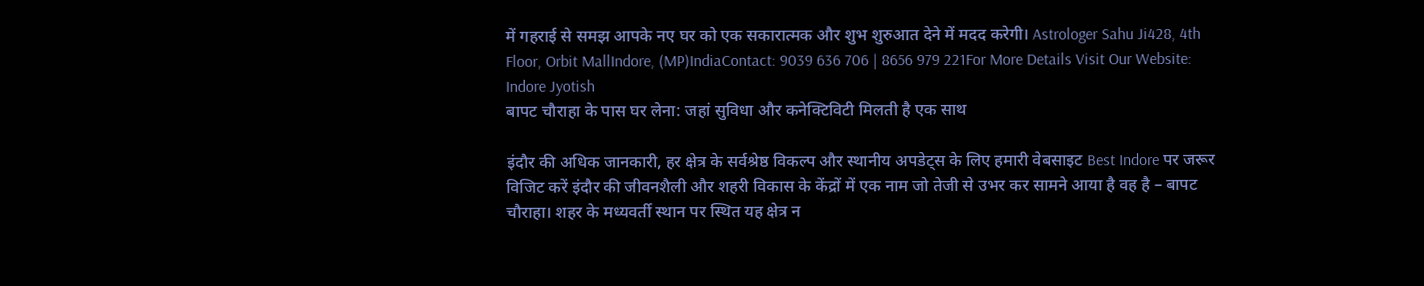में गहराई से समझ आपके नए घर को एक सकारात्मक और शुभ शुरुआत देने में मदद करेगी। Astrologer Sahu Ji428, 4th Floor, Orbit MallIndore, (MP)IndiaContact: 9039 636 706 | 8656 979 221For More Details Visit Our Website: Indore Jyotish
बापट चौराहा के पास घर लेना: जहां सुविधा और कनेक्टिविटी मिलती है एक साथ

इंदौर की अधिक जानकारी, हर क्षेत्र के सर्वश्रेष्ठ विकल्प और स्थानीय अपडेट्स के लिए हमारी वेबसाइट Best Indore पर जरूर विजिट करें इंदौर की जीवनशैली और शहरी विकास के केंद्रों में एक नाम जो तेजी से उभर कर सामने आया है वह है – बापट चौराहा। शहर के मध्यवर्ती स्थान पर स्थित यह क्षेत्र न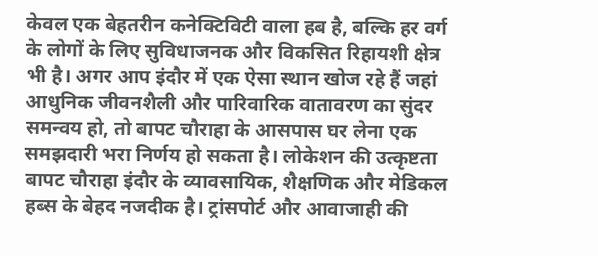केवल एक बेहतरीन कनेक्टिविटी वाला हब है, बल्कि हर वर्ग के लोगों के लिए सुविधाजनक और विकसित रिहायशी क्षेत्र भी है। अगर आप इंदौर में एक ऐसा स्थान खोज रहे हैं जहां आधुनिक जीवनशैली और पारिवारिक वातावरण का सुंदर समन्वय हो, तो बापट चौराहा के आसपास घर लेना एक समझदारी भरा निर्णय हो सकता है। लोकेशन की उत्कृष्टता बापट चौराहा इंदौर के व्यावसायिक, शैक्षणिक और मेडिकल हब्स के बेहद नजदीक है। ट्रांसपोर्ट और आवाजाही की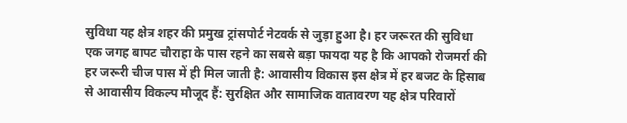सुविधा यह क्षेत्र शहर की प्रमुख ट्रांसपोर्ट नेटवर्क से जुड़ा हुआ है। हर जरूरत की सुविधा एक जगह बापट चौराहा के पास रहने का सबसे बड़ा फायदा यह है कि आपको रोजमर्रा की हर जरूरी चीज पास में ही मिल जाती है: आवासीय विकास इस क्षेत्र में हर बजट के हिसाब से आवासीय विकल्प मौजूद हैं: सुरक्षित और सामाजिक वातावरण यह क्षेत्र परिवारों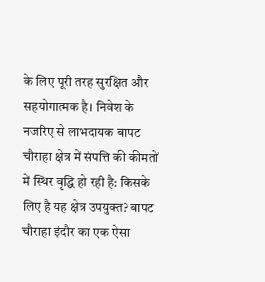के लिए पूरी तरह सुरक्षित और सहयोगात्मक है। निवेश के नजरिए से लाभदायक बापट चौराहा क्षेत्र में संपत्ति की कीमतों में स्थिर वृद्धि हो रही है: किसके लिए है यह क्षेत्र उपयुक्त? बापट चौराहा इंदौर का एक ऐसा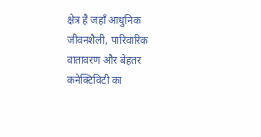क्षेत्र है जहाँ आधुनिक जीवनशैली, पारिवारिक वातावरण और बेहतर कनेक्टिविटी का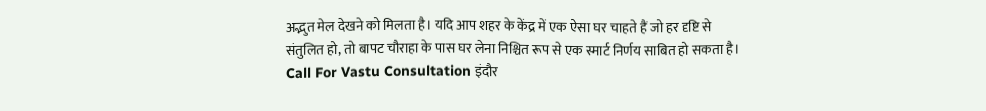अद्भुत मेल देखने को मिलता है। यदि आप शहर के केंद्र में एक ऐसा घर चाहते हैं जो हर दृष्टि से संतुलित हो, तो बापट चौराहा के पास घर लेना निश्चित रूप से एक स्मार्ट निर्णय साबित हो सकता है। Call For Vastu Consultation इंदौर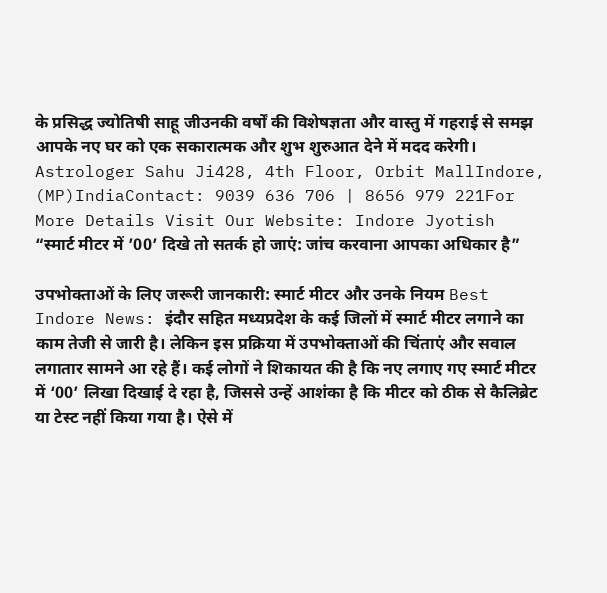के प्रसिद्ध ज्योतिषी साहू जीउनकी वर्षों की विशेषज्ञता और वास्तु में गहराई से समझ आपके नए घर को एक सकारात्मक और शुभ शुरुआत देने में मदद करेगी। Astrologer Sahu Ji428, 4th Floor, Orbit MallIndore, (MP)IndiaContact: 9039 636 706 | 8656 979 221For More Details Visit Our Website: Indore Jyotish
“स्मार्ट मीटर में ’00’ दिखे तो सतर्क हो जाएं: जांच करवाना आपका अधिकार है”

उपभोक्ताओं के लिए जरूरी जानकारी: स्मार्ट मीटर और उनके नियम Best Indore News: इंदौर सहित मध्यप्रदेश के कई जिलों में स्मार्ट मीटर लगाने का काम तेजी से जारी है। लेकिन इस प्रक्रिया में उपभोक्ताओं की चिंताएं और सवाल लगातार सामने आ रहे हैं। कई लोगों ने शिकायत की है कि नए लगाए गए स्मार्ट मीटर में ‘00’ लिखा दिखाई दे रहा है, जिससे उन्हें आशंका है कि मीटर को ठीक से कैलिब्रेट या टेस्ट नहीं किया गया है। ऐसे में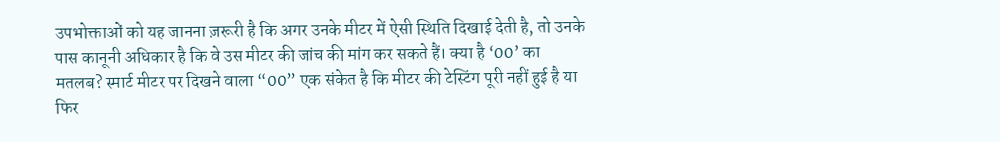उपभोक्ताओं को यह जानना ज़रूरी है कि अगर उनके मीटर में ऐसी स्थिति दिखाई देती है, तो उनके पास कानूनी अधिकार है कि वे उस मीटर की जांच की मांग कर सकते हैं। क्या है ‘00’ का मतलब? स्मार्ट मीटर पर दिखने वाला “00” एक संकेत है कि मीटर की टेस्टिंग पूरी नहीं हुई है या फिर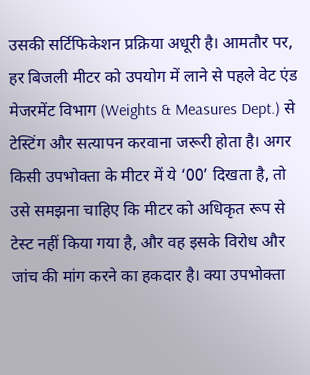उसकी सर्टिफिकेशन प्रक्रिया अधूरी है। आमतौर पर, हर बिजली मीटर को उपयोग में लाने से पहले वेट एंड मेजरमेंट विभाग (Weights & Measures Dept.) से टेस्टिंग और सत्यापन करवाना जरूरी होता है। अगर किसी उपभोक्ता के मीटर में ये ‘00’ दिखता है, तो उसे समझना चाहिए कि मीटर को अधिकृत रूप से टेस्ट नहीं किया गया है, और वह इसके विरोध और जांच की मांग करने का हकदार है। क्या उपभोक्ता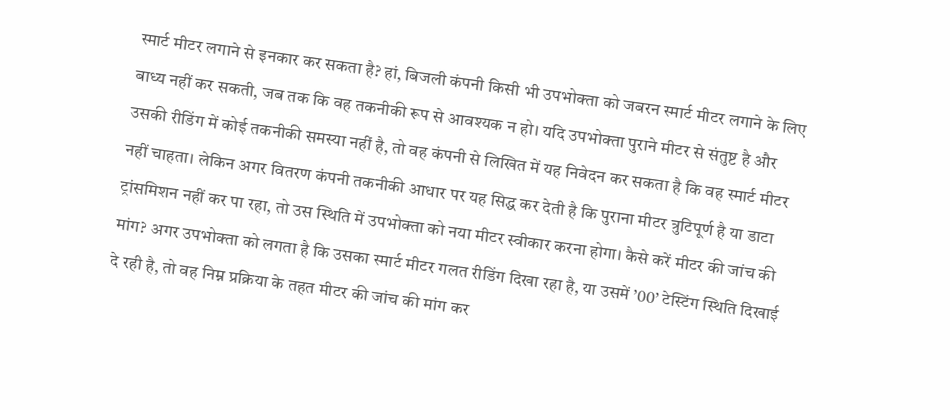स्मार्ट मीटर लगाने से इनकार कर सकता है? हां, बिजली कंपनी किसी भी उपभोक्ता को जबरन स्मार्ट मीटर लगाने के लिए बाध्य नहीं कर सकती, जब तक कि वह तकनीकी रूप से आवश्यक न हो। यदि उपभोक्ता पुराने मीटर से संतुष्ट है और उसकी रीडिंग में कोई तकनीकी समस्या नहीं है, तो वह कंपनी से लिखित में यह निवेदन कर सकता है कि वह स्मार्ट मीटर नहीं चाहता। लेकिन अगर वितरण कंपनी तकनीकी आधार पर यह सिद्ध कर देती है कि पुराना मीटर त्रुटिपूर्ण है या डाटा ट्रांसमिशन नहीं कर पा रहा, तो उस स्थिति में उपभोक्ता को नया मीटर स्वीकार करना होगा। कैसे करें मीटर की जांच की मांग? अगर उपभोक्ता को लगता है कि उसका स्मार्ट मीटर गलत रीडिंग दिखा रहा है, या उसमें ’00’ टेस्टिंग स्थिति दिखाई दे रही है, तो वह निम्न प्रक्रिया के तहत मीटर की जांच की मांग कर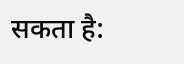सकता है: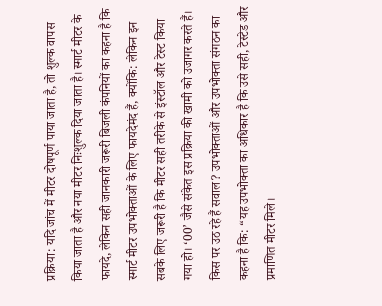प्रक्रिया: यदि जांच में मीटर दोषपूर्ण पाया जाता है, तो शुल्क वापस किया जाता है और नया मीटर निःशुल्क दिया जाता है। स्मार्ट मीटर के फायदे, लेकिन सही जानकारी जरूरी बिजली कंपनियों का कहना है कि स्मार्ट मीटर उपभोक्ताओं के लिए फायदेमंद हैं, क्योंकि: लेकिन इन सबके लिए जरूरी है कि मीटर सही तरीके से इंस्टॉल और टेस्ट किया गया हो। ‘00’ जैसे संकेत इस प्रक्रिया की खामी को उजागर करते हैं। किस पर उठ रहे हैं सवाल? उपभोक्ताओं और उपभोक्ता संगठन का कहना है कि: “यह उपभोक्ता का अधिकार है कि उसे सही, टेस्टेड और प्रमाणित मीटर मिले।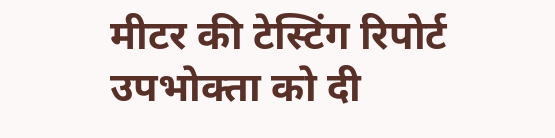मीटर की टेस्टिंग रिपोर्ट उपभोक्ता को दी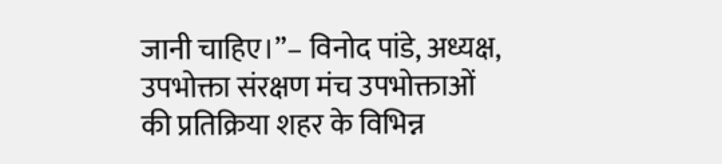जानी चाहिए।”– विनोद पांडे, अध्यक्ष, उपभोक्ता संरक्षण मंच उपभोक्ताओं की प्रतिक्रिया शहर के विभिन्न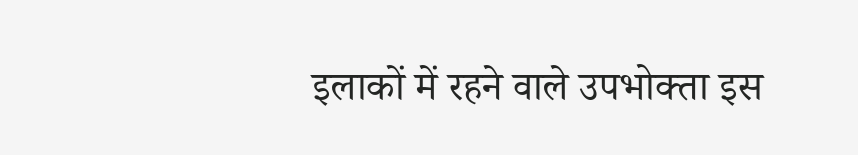इलाकों में रहने वाले उपभोक्ता इस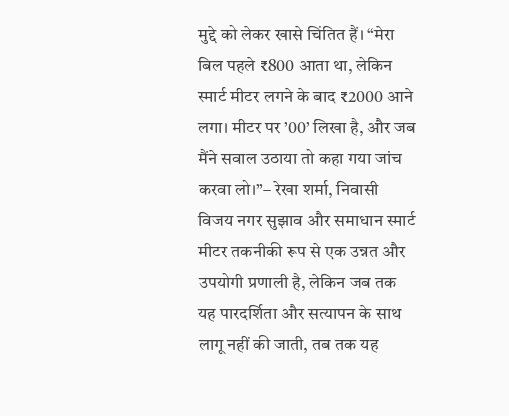मुद्दे को लेकर खासे चिंतित हैं। “मेरा बिल पहले ₹800 आता था, लेकिन स्मार्ट मीटर लगने के बाद ₹2000 आने लगा। मीटर पर ’00’ लिखा है, और जब मैंने सवाल उठाया तो कहा गया जांच करवा लो।”– रेखा शर्मा, निवासी विजय नगर सुझाव और समाधान स्मार्ट मीटर तकनीकी रूप से एक उन्नत और उपयोगी प्रणाली है, लेकिन जब तक यह पारदर्शिता और सत्यापन के साथ लागू नहीं की जाती, तब तक यह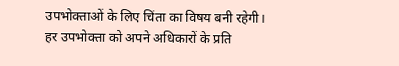उपभोक्ताओं के लिए चिंता का विषय बनी रहेगी। हर उपभोक्ता को अपने अधिकारों के प्रति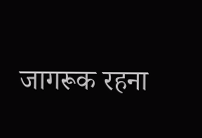जागरूक रहना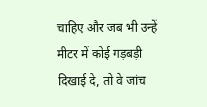चाहिए और जब भी उन्हें मीटर में कोई गड़बड़ी दिखाई दे, तो वे जांच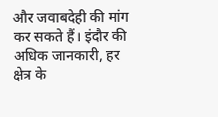और जवाबदेही की मांग कर सकते हैं। इंदौर की अधिक जानकारी, हर क्षेत्र के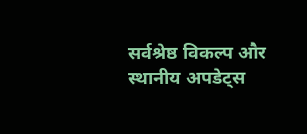सर्वश्रेष्ठ विकल्प और स्थानीय अपडेट्स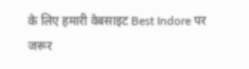के लिए हमारी वेबसाइट Best Indore पर जरूर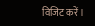विजिट करें।